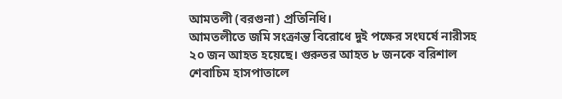আমতলী (বরগুনা) প্রতিনিধি।
আমতলীতে জমি সংক্রান্ত বিরোধে দুই পক্ষের সংঘর্ষে নারীসহ ২০ জন আহত হয়েছে। গুরুতর আহত ৮ জনকে বরিশাল শেবাচিম হাসপাতালে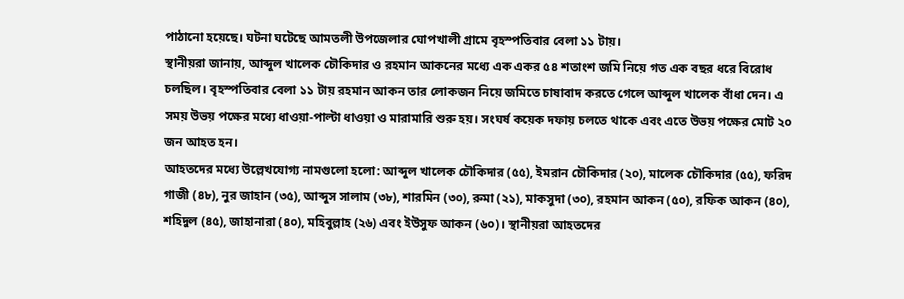পাঠানো হয়েছে। ঘটনা ঘটেছে আমতলী উপজেলার ঘোপখালী গ্রামে বৃহস্পতিবার বেলা ১১ টায়।
স্থানীয়রা জানায়, আব্দুল খালেক চৌকিদার ও রহমান আকনের মধ্যে এক একর ৫৪ শতাংশ জমি নিয়ে গত এক বছর ধরে বিরোধ চলছিল। বৃহস্পতিবার বেলা ১১ টায় রহমান আকন তার লোকজন নিয়ে জমিতে চাষাবাদ করতে গেলে আব্দুল খালেক বাঁধা দেন। এ সময় উভয় পক্ষের মধ্যে ধাওয়া-পাল্টা ধাওয়া ও মারামারি শুরু হয়। সংঘর্ষ কয়েক দফায় চলতে থাকে এবং এতে উভয় পক্ষের মোট ২০ জন আহত হন।
আহতদের মধ্যে উল্লেখযোগ্য নামগুলো হলো: আব্দুল খালেক চৌকিদার (৫৫), ইমরান চৌকিদার (২০), মালেক চৌকিদার (৫৫), ফরিদ গাজী (৪৮), নুর জাহান (৩৫), আব্দুস সালাম (৩৮), শারমিন (৩০), রুমা (২১), মাকসুদা (৩০), রহমান আকন (৫০), রফিক আকন (৪০), শহিদুল (৪৫), জাহানারা (৪০), মহিবুল্লাহ (২৬) এবং ইউসুফ আকন (৬০)। স্থানীয়রা আহতদের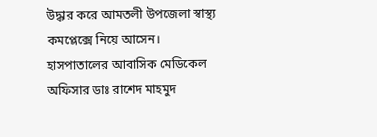উদ্ধার করে আমতলী উপজেলা স্বাস্থ্য কমপ্লেক্সে নিয়ে আসেন।
হাসপাতালের আবাসিক মেডিকেল অফিসার ডাঃ রাশেদ মাহমুদ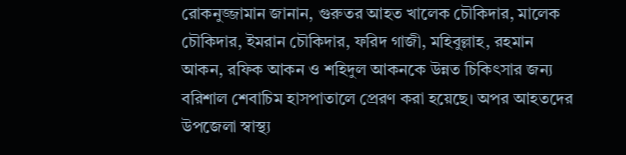রোকনুজ্জামান জানান, গুরুতর আহত খালেক চৌকিদার, মালেক চৌকিদার, ইমরান চৌকিদার, ফরিদ গাজী, মহিবুল্লাহ, রহমান আকন, রফিক আকন ও শহিদুল আকনকে উন্নত চিকিৎসার জন্য বরিশাল শেবাচিম হাসপাতালে প্রেরণ করা হয়েছে। অপর আহতদের উপজেলা স্বাস্থ্য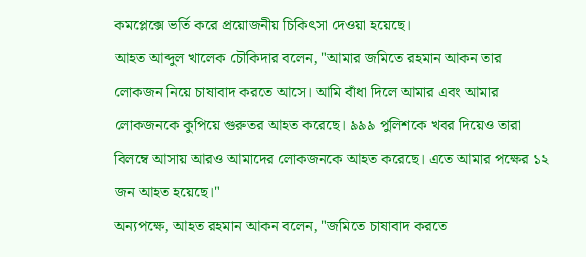কমপ্লেক্সে ভর্তি করে প্রয়োজনীয় চিকিৎসা দেওয়া হয়েছে।
আহত আব্দুল খালেক চৌকিদার বলেন, "আমার জমিতে রহমান আকন তার লোকজন নিয়ে চাষাবাদ করতে আসে। আমি বাঁধা দিলে আমার এবং আমার লোকজনকে কুপিয়ে গুরুতর আহত করেছে। ৯৯৯ পুলিশকে খবর দিয়েও তারা বিলম্বে আসায় আরও আমাদের লোকজনকে আহত করেছে। এতে আমার পক্ষের ১২ জন আহত হয়েছে।"
অন্যপক্ষে, আহত রহমান আকন বলেন, "জমিতে চাষাবাদ করতে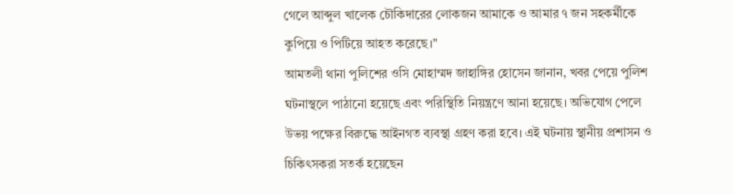গেলে আব্দুল খালেক চৌকিদারের লোকজন আমাকে ও আমার ৭ জন সহকর্মীকে কুপিয়ে ও পিটিয়ে আহত করেছে।"
আমতলী থানা পুলিশের ওসি মোহাম্মদ জাহাঙ্গির হোসেন জানান, খবর পেয়ে পুলিশ ঘটনাস্থলে পাঠানো হয়েছে এবং পরিস্থিতি নিয়ন্ত্রণে আনা হয়েছে। অভিযোগ পেলে উভয় পক্ষের বিরুদ্ধে আইনগত ব্যবস্থা গ্রহণ করা হবে। এই ঘটনায় স্থানীয় প্রশাসন ও চিকিৎসকরা সতর্ক হয়েছেন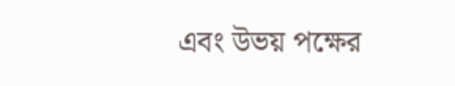এবং উভয় পক্ষের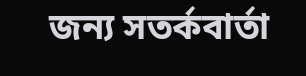জন্য সতর্কবার্তা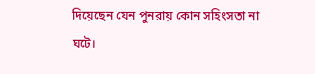দিয়েছেন যেন পুনরায় কোন সহিংসতা না ঘটে।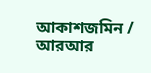আকাশজমিন / আরআর